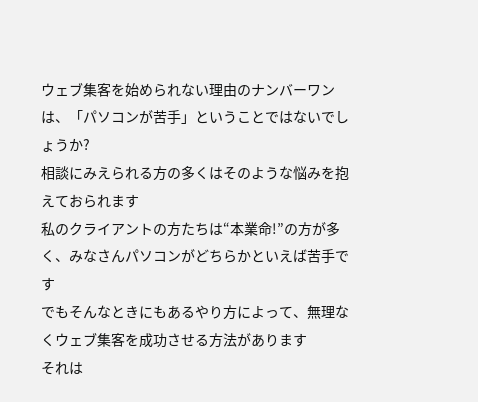ウェブ集客を始められない理由のナンバーワンは、「パソコンが苦手」ということではないでしょうか?
相談にみえられる方の多くはそのような悩みを抱えておられます
私のクライアントの方たちは“本業命!”の方が多く、みなさんパソコンがどちらかといえば苦手です
でもそんなときにもあるやり方によって、無理なくウェブ集客を成功させる方法があります
それは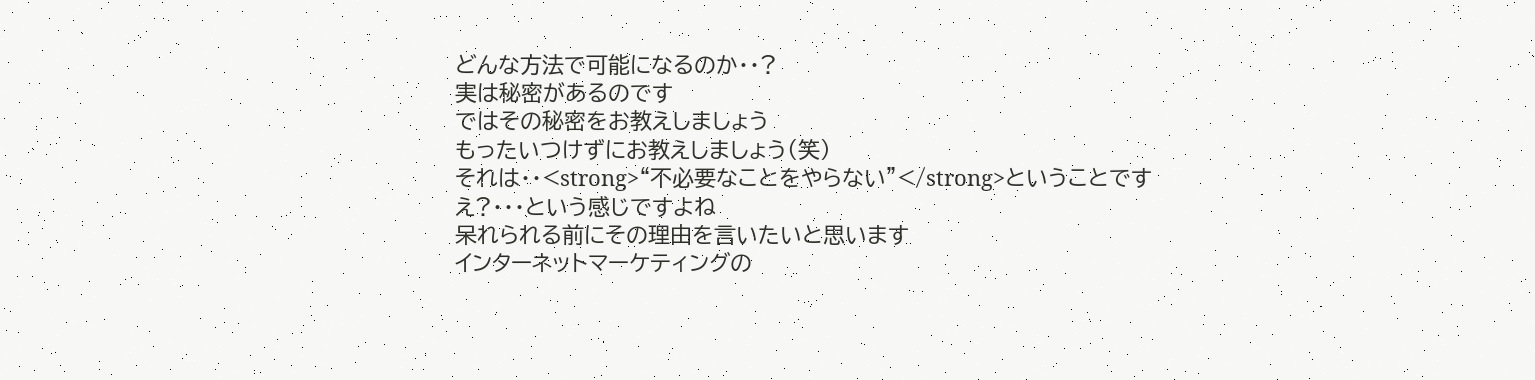どんな方法で可能になるのか・・?
実は秘密があるのです
ではその秘密をお教えしましょう
もったいつけずにお教えしましょう(笑)
それは・・<strong>“不必要なことをやらない”</strong>ということです
え?・・・という感じですよね
呆れられる前にその理由を言いたいと思います
インターネットマーケティングの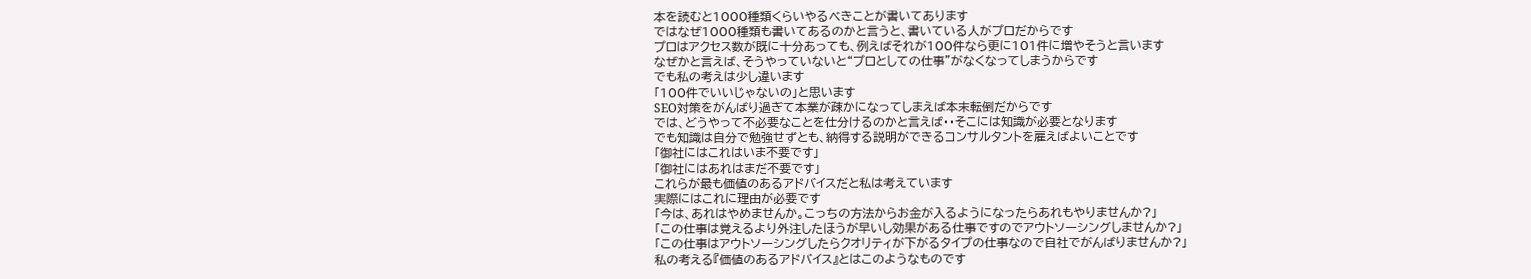本を読むと1000種類くらいやるべきことが書いてあります
ではなぜ1000種類も書いてあるのかと言うと、書いている人がプロだからです
プロはアクセス数が既に十分あっても、例えばそれが100件なら更に101件に増やそうと言います
なぜかと言えば、そうやっていないと“プロとしての仕事”がなくなってしまうからです
でも私の考えは少し違います
「100件でいいじゃないの」と思います
SEO対策をがんばり過ぎて本業が疎かになってしまえば本末転倒だからです
では、どうやって不必要なことを仕分けるのかと言えば・・そこには知識が必要となります
でも知識は自分で勉強せずとも、納得する説明ができるコンサルタントを雇えばよいことです
「御社にはこれはいま不要です」
「御社にはあれはまだ不要です」
これらが最も価値のあるアドバイスだと私は考えています
実際にはこれに理由が必要です
「今は、あれはやめませんか。こっちの方法からお金が入るようになったらあれもやりませんか?」
「この仕事は覚えるより外注したほうが早いし効果がある仕事ですのでアウトソーシングしませんか?」
「この仕事はアウトソーシングしたらクオリティが下がるタイプの仕事なので自社でがんばりませんか?」
私の考える『価値のあるアドバイス』とはこのようなものです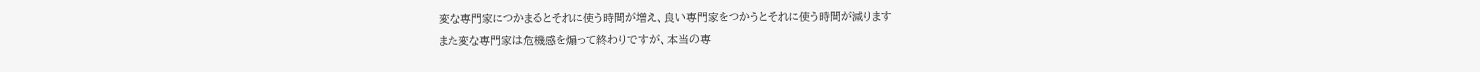変な専門家につかまるとそれに使う時間が増え、良い専門家をつかうとそれに使う時間が減ります
また変な専門家は危機感を煽って終わりですが、本当の専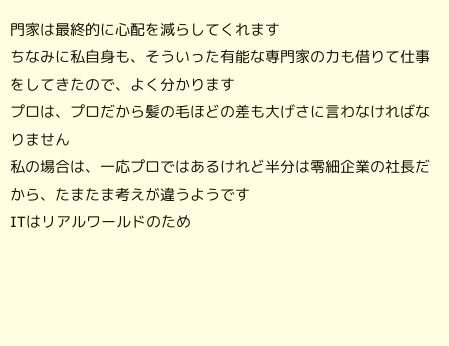門家は最終的に心配を減らしてくれます
ちなみに私自身も、そういった有能な専門家の力も借りて仕事をしてきたので、よく分かります
プロは、プロだから髪の毛ほどの差も大げさに言わなければなりません
私の場合は、一応プロではあるけれど半分は零細企業の社長だから、たまたま考えが違うようです
ITはリアルワールドのため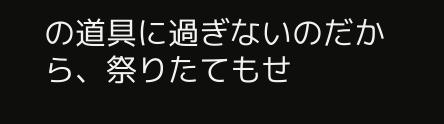の道具に過ぎないのだから、祭りたてもせ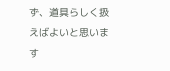ず、道具らしく扱えばよいと思います